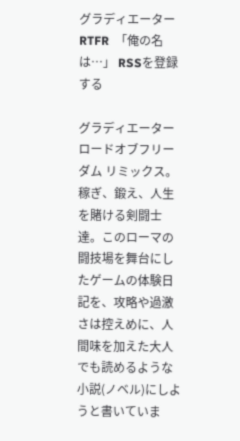グラディエーターRTFR  「俺の名は…」 RSSを登録する

グラディエーター ロードオブフリーダム リミックス。稼ぎ、鍛え、人生を賭ける剣闘士達。このローマの闘技場を舞台にしたゲームの体験日記を、攻略や過激さは控えめに、人間味を加えた大人でも読めるような小説(ノベル)にしようと書いていま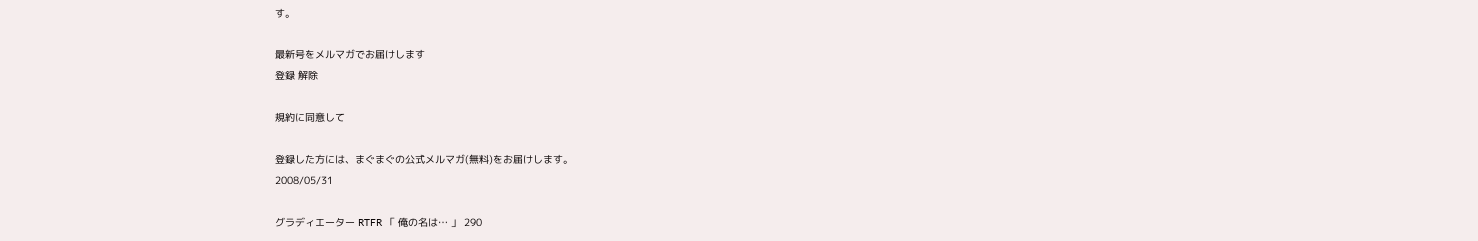す。

最新号をメルマガでお届けします
登録 解除

規約に同意して

登録した方には、まぐまぐの公式メルマガ(無料)をお届けします。
2008/05/31

グラディエーター RTFR 「 俺の名は… 」 290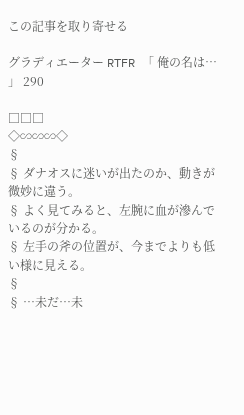この記事を取り寄せる

グラディエーター RTFR 「 俺の名は… 」 290

□□□
◇∽∽∽◇
§
§ ダナオスに迷いが出たのか、動きが微妙に違う。
§ よく見てみると、左腕に血が滲んでいるのが分かる。
§ 左手の斧の位置が、今までよりも低い様に見える。
§
§ …未だ…未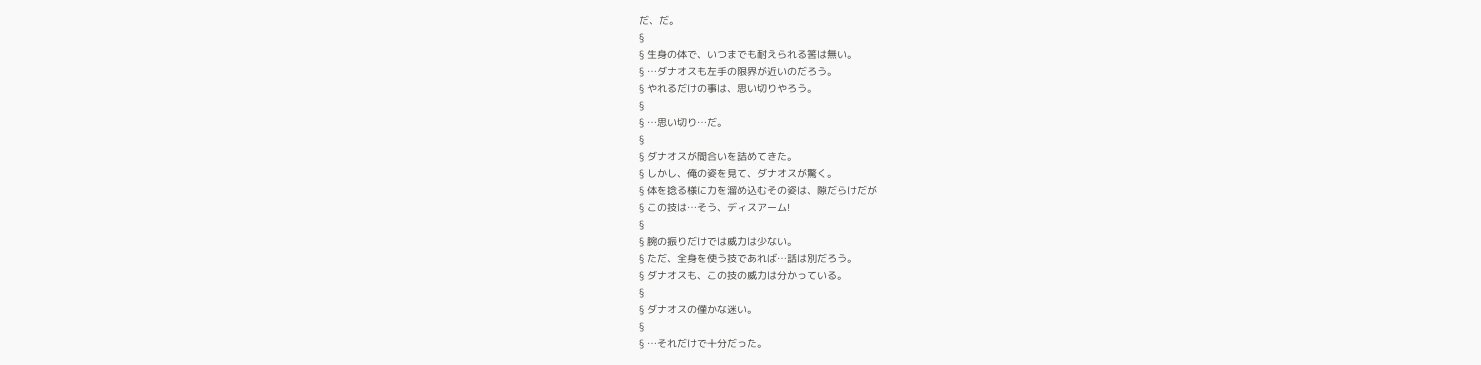だ、だ。
§
§ 生身の体で、いつまでも耐えられる筈は無い。
§ …ダナオスも左手の限界が近いのだろう。
§ やれるだけの事は、思い切りやろう。
§
§ …思い切り…だ。
§
§ ダナオスが間合いを詰めてきた。
§ しかし、俺の姿を見て、ダナオスが驚く。
§ 体を捻る様に力を溜め込むその姿は、隙だらけだが
§ この技は…そう、ディスアーム!
§
§ 腕の振りだけでは威力は少ない。
§ ただ、全身を使う技であれば…話は別だろう。
§ ダナオスも、この技の威力は分かっている。
§
§ ダナオスの僅かな迷い。
§
§ …それだけで十分だった。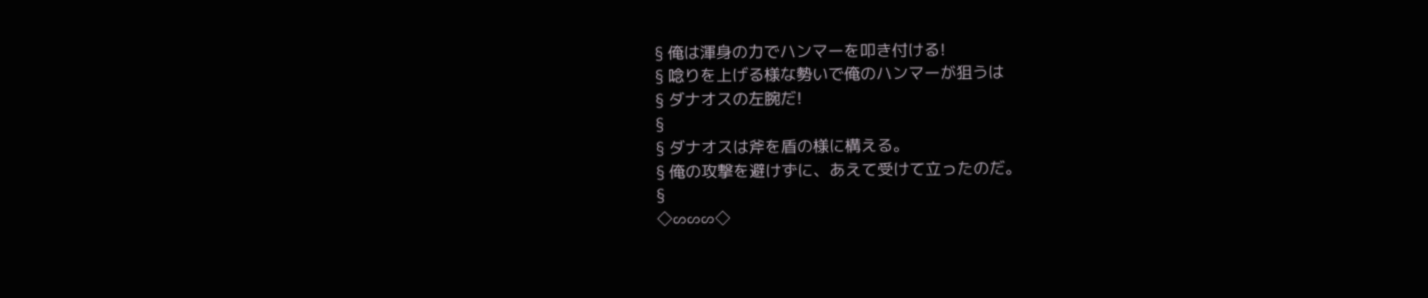§ 俺は渾身の力でハンマーを叩き付ける!
§ 唸りを上げる様な勢いで俺のハンマーが狙うは
§ ダナオスの左腕だ!
§
§ ダナオスは斧を盾の様に構える。
§ 俺の攻撃を避けずに、あえて受けて立ったのだ。
§
◇∽∽∽◇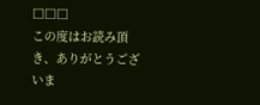□□□
この度はお読み頂き、ありがとうございま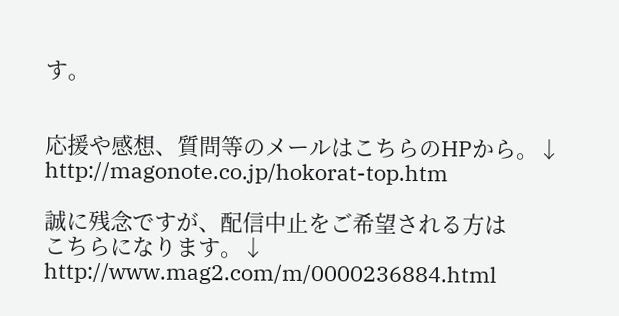す。


応援や感想、質問等のメールはこちらのHPから。↓
http://magonote.co.jp/hokorat-top.htm

誠に残念ですが、配信中止をご希望される方は
こちらになります。↓
http://www.mag2.com/m/0000236884.html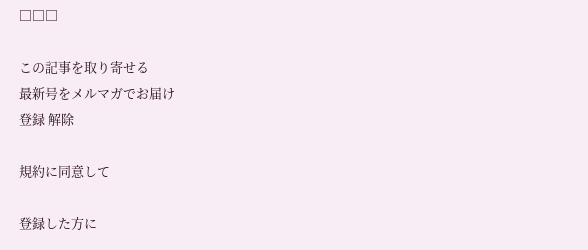□□□

この記事を取り寄せる
最新号をメルマガでお届け
登録 解除

規約に同意して

登録した方に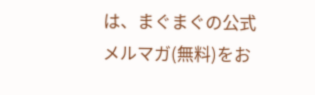は、まぐまぐの公式メルマガ(無料)をお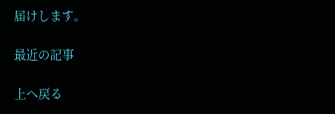届けします。

最近の記事

上へ戻る